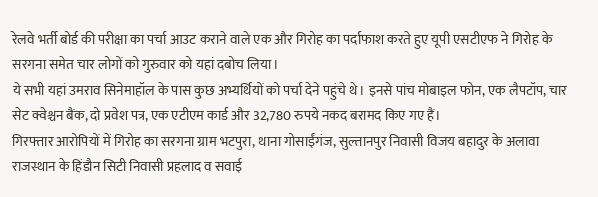रेलवे भर्ती बोर्ड की परीक्षा का पर्चा आउट कराने वाले एक और गिरोह का पर्दाफाश करते हुए यूपी एसटीएफ ने गिरोह के सरगना समेत चार लोगों को गुरुवार को यहां दबोच लिया।
ये सभी यहां उमराव सिनेमाहॉल के पास कुछ अभ्यर्थियों को पर्चा देने पहुंचे थे। इनसे पांच मोबाइल फोन, एक लैपटॉप, चार सेट क्वेश्चन बैंक, दो प्रवेश पत्र, एक एटीएम कार्ड और 32,780 रुपये नकद बरामद किए गए हैं।
गिरफ्तार आरोपियों में गिरोह का सरगना ग्राम भटपुरा, थाना गोसाईंगंज, सुल्तानपुर निवासी विजय बहादुर के अलावा राजस्थान के हिंडौन सिटी निवासी प्रहलाद व सवाई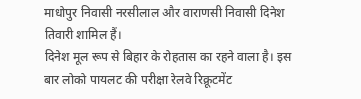माधोपुर निवासी नरसीलाल और वाराणसी निवासी दिनेश तिवारी शामिल हैं।
दिनेश मूल रूप से बिहार के रोहतास का रहने वाला है। इस बार लोको पायलट की परीक्षा रेलवे रिक्रूटमेंट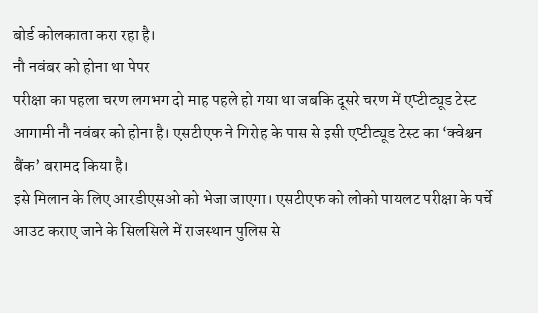बोर्ड कोलकाता करा रहा है।
नौ नवंबर को होना था पेपर
परीक्षा का पहला चरण लगभग दो माह पहले हो गया था जबकि दूसरे चरण में एप्टीट्यूड टेस्ट आगामी नौ नवंबर को होना है। एसटीएफ ने गिरोह के पास से इसी एप्टीट्यूड टेस्ट का ‘क्वेश्चन बैंक’ बरामद किया है।
इसे मिलान के लिए आरडीएसओ को भेजा जाएगा। एसटीएफ को लोको पायलट परीक्षा के पर्चे आउट कराए जाने के सिलसिले में राजस्थान पुलिस से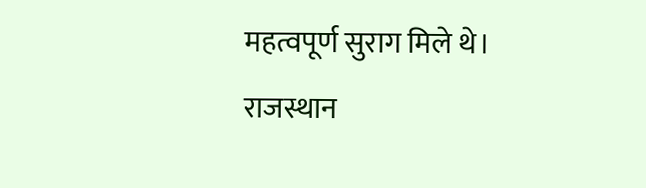महत्वपूर्ण सुराग मिले थे।
राजस्थान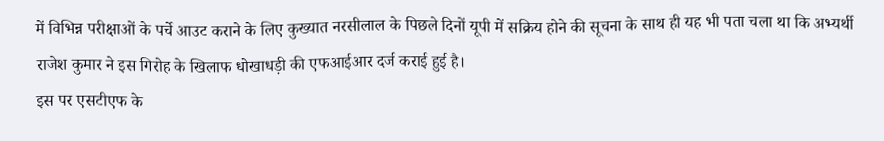में विभिन्न परीक्षाओं के पर्चे आउट कराने के लिए कुख्यात नरसीलाल के पिछले दिनों यूपी में सक्रिय होने की सूचना के साथ ही यह भी पता चला था कि अभ्यर्थी राजेश कुमार ने इस गिरोह के खिलाफ धोखाधड़ी की एफआईआर दर्ज कराई हुई है।
इस पर एसटीएफ के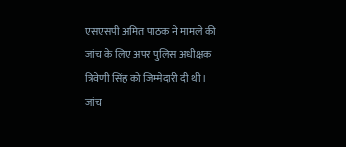एसएसपी अमित पाठक ने मामले की जांच के लिए अपर पुलिस अधीक्षक त्रिवेणी सिंह को जिम्मेदारी दी थी।
जांच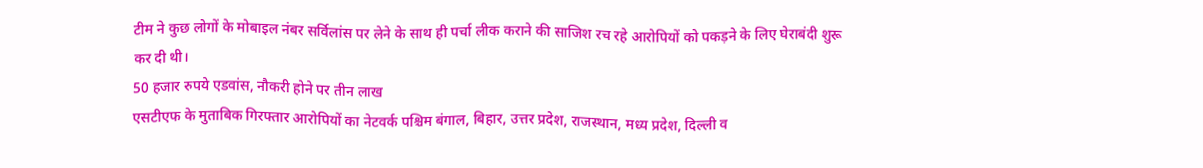टीम ने कुछ लोगों के मोबाइल नंबर सर्विलांस पर लेने के साथ ही पर्चा लीक कराने की साजिश रच रहे आरोपियों को पकड़ने के लिए घेराबंदी शुरू कर दी थी।
50 हजार रुपये एडवांस, नौकरी होने पर तीन लाख
एसटीएफ के मुताबिक गिरफ्तार आरोपियों का नेटवर्क पश्चिम बंगाल, बिहार, उत्तर प्रदेश, राजस्थान, मध्य प्रदेश, दिल्ली व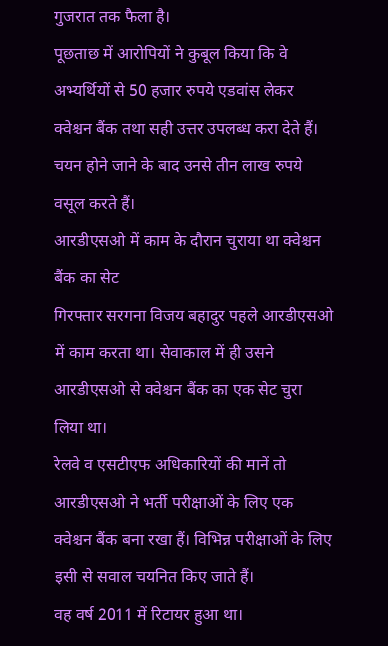गुजरात तक फैला है।
पूछताछ में आरोपियों ने कुबूल किया कि वे अभ्यर्थियों से 50 हजार रुपये एडवांस लेकर क्वेश्चन बैंक तथा सही उत्तर उपलब्ध करा देते हैं। चयन होने जाने के बाद उनसे तीन लाख रुपये वसूल करते हैं।
आरडीएसओ में काम के दौरान चुराया था क्वेश्चन बैंक का सेट
गिरफ्तार सरगना विजय बहादुर पहले आरडीएसओ में काम करता था। सेवाकाल में ही उसने आरडीएसओ से क्वेश्चन बैंक का एक सेट चुरा लिया था।
रेलवे व एसटीएफ अधिकारियों की मानें तो आरडीएसओ ने भर्ती परीक्षाओं के लिए एक क्वेश्चन बैंक बना रखा हैं। विभिन्न परीक्षाओं के लिए इसी से सवाल चयनित किए जाते हैं।
वह वर्ष 2011 में रिटायर हुआ था।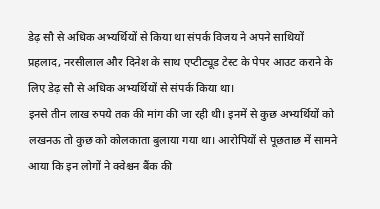डेढ़ सौ से अधिक अभ्यर्थियों से किया था संपर्क विजय ने अपने साथियों प्रहलाद, नरसीलाल और दिनेश के साथ एप्टीट्यूड टेस्ट के पेपर आउट कराने के लिए डेढ़ सौ से अधिक अभ्यर्थियों से संपर्क किया था।
इनसे तीन लाख रुपये तक की मांग की जा रही थी। इनमें से कुछ अभ्यर्थियों को लखनऊ तो कुछ को कोलकाता बुलाया गया था। आरोपियों से पूछताछ में सामने आया कि इन लोगों ने क्वेश्चन बैंक की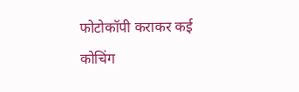फोटोकॉपी कराकर कई कोचिंग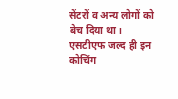सेंटरों व अन्य लोगों को बेच दिया था। एसटीएफ जल्द ही इन कोचिंग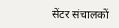सेंटर संचालकों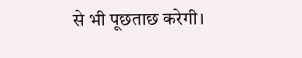से भी पूछताछ करेगी।